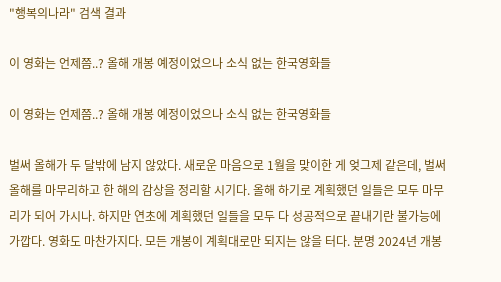"행복의나라" 검색 결과

이 영화는 언제쯤..? 올해 개봉 예정이었으나 소식 없는 한국영화들

이 영화는 언제쯤..? 올해 개봉 예정이었으나 소식 없는 한국영화들

벌써 올해가 두 달밖에 남지 않았다. 새로운 마음으로 1월을 맞이한 게 엊그제 같은데, 벌써 올해를 마무리하고 한 해의 감상을 정리할 시기다. 올해 하기로 계획했던 일들은 모두 마무리가 되어 가시나. 하지만 연초에 계획했던 일들을 모두 다 성공적으로 끝내기란 불가능에 가깝다. 영화도 마찬가지다. 모든 개봉이 계획대로만 되지는 않을 터다. 분명 2024년 개봉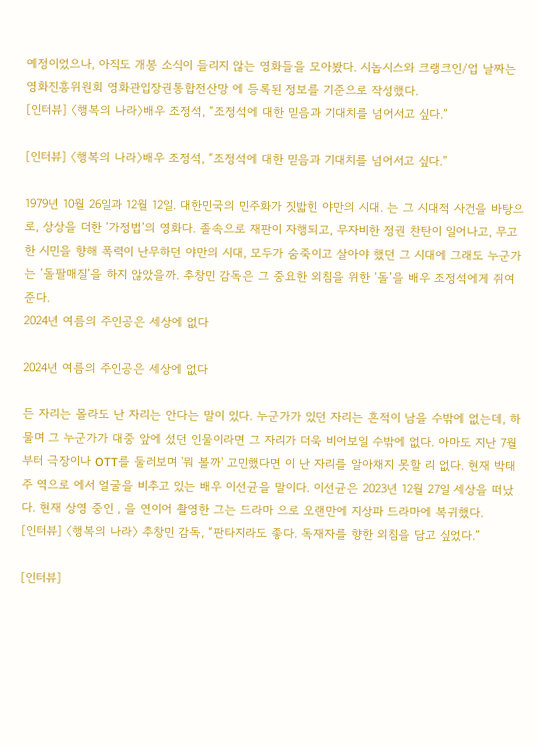예정이었으나, 아직도 개봉 소식이 들리지 않는 영화들을 모아봤다. 시놉시스와 크랭크인/업 날짜는 영화진흥위원회 영화관입장권통합전산망 에 등록된 정보를 기준으로 작성했다.
[인터뷰] 〈행복의 나라〉배우 조정석, “조정석에 대한 믿음과 기대치를 넘어서고 싶다.”

[인터뷰] 〈행복의 나라〉배우 조정석, “조정석에 대한 믿음과 기대치를 넘어서고 싶다.”

1979년 10월 26일과 12월 12일. 대한민국의 민주화가 짓밟힌 야만의 시대. 는 그 시대적 사건을 바탕으로, 상상을 더한 ‘가정법’의 영화다. 졸속으로 재판이 자행되고, 무자비한 정권 찬탄이 일어나고, 무고한 시민을 향해 폭력이 난무하던 야만의 시대, 모두가 숨죽이고 살아야 했던 그 시대에 그래도 누군가는 ‘돌팔매질’을 하지 않았을까. 추창민 감독은 그 중요한 외침을 위한 ‘돌’을 배우 조정석에게 쥐여준다.
2024년 여름의 주인공은 세상에 없다

2024년 여름의 주인공은 세상에 없다

든 자리는 몰라도 난 자리는 안다는 말이 있다. 누군가가 있던 자리는 흔적이 남을 수밖에 없는데, 하물며 그 누군가가 대중 앞에 섰던 인물이라면 그 자리가 더욱 비어보일 수밖에 없다. 아마도 지난 7월부터 극장이나 OTT를 둘러보며 '뭐 볼까' 고민했다면 이 난 자리를 알아채지 못할 리 없다. 현재 박태주 역으로 에서 얼굴을 비추고 있는 배우 이선균을 말이다. 이선균은 2023년 12월 27일 세상을 떠났다. 현재 상영 중인 , 을 연이어 촬영한 그는 드라마 으로 오랜만에 지상파 드라마에 복귀했다.
[인터뷰] 〈행복의 나라〉 추창민 감독, “판타지라도 좋다. 독재자를 향한 외침을 담고 싶었다.”

[인터뷰]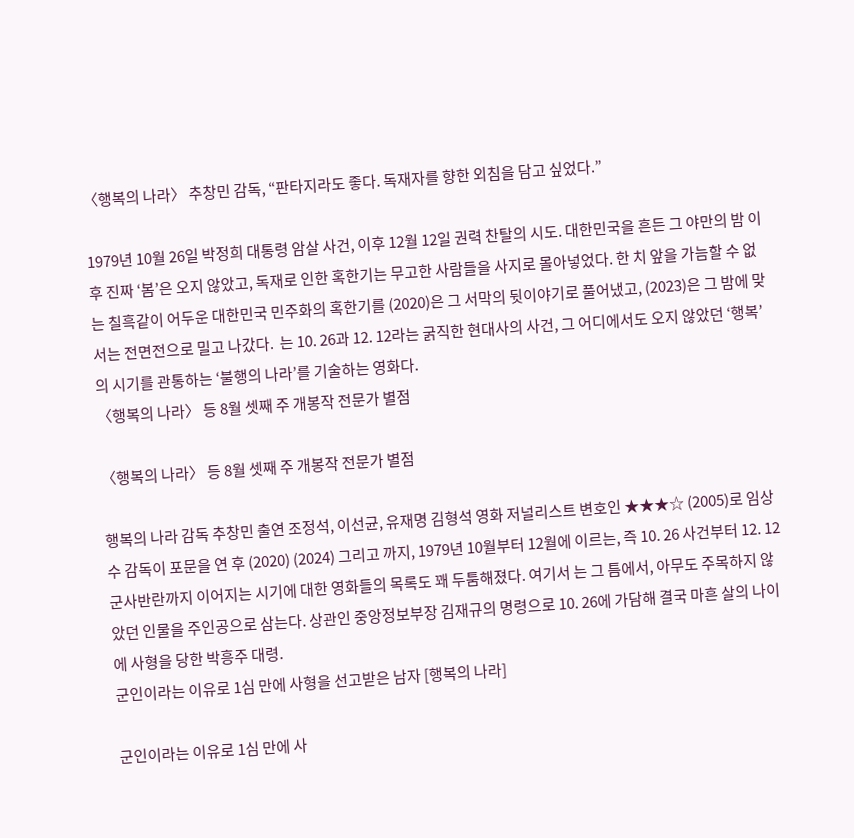〈행복의 나라〉 추창민 감독, “판타지라도 좋다. 독재자를 향한 외침을 담고 싶었다.”

1979년 10월 26일 박정희 대통령 암살 사건, 이후 12월 12일 권력 찬탈의 시도. 대한민국을 흔든 그 야만의 밤 이후 진짜 ‘봄’은 오지 않았고, 독재로 인한 혹한기는 무고한 사람들을 사지로 몰아넣었다. 한 치 앞을 가늠할 수 없는 칠흑같이 어두운 대한민국 민주화의 혹한기를 (2020)은 그 서막의 뒷이야기로 풀어냈고, (2023)은 그 밤에 맞서는 전면전으로 밀고 나갔다.  는 10. 26과 12. 12라는 굵직한 현대사의 사건, 그 어디에서도 오지 않았던 ‘행복’의 시기를 관통하는 ‘불행의 나라’를 기술하는 영화다.
〈행복의 나라〉 등 8월 셋째 주 개봉작 전문가 별점

〈행복의 나라〉 등 8월 셋째 주 개봉작 전문가 별점

행복의 나라 감독 추창민 출연 조정석, 이선균, 유재명 김형석 영화 저널리스트 변호인 ★★★☆ (2005)로 임상수 감독이 포문을 연 후 (2020) (2024) 그리고 까지, 1979년 10월부터 12월에 이르는, 즉 10. 26 사건부터 12. 12 군사반란까지 이어지는 시기에 대한 영화들의 목록도 꽤 두툼해졌다. 여기서 는 그 틈에서, 아무도 주목하지 않았던 인물을 주인공으로 삼는다. 상관인 중앙정보부장 김재규의 명령으로 10. 26에 가담해 결국 마흔 살의 나이에 사형을 당한 박흥주 대령.
군인이라는 이유로 1심 만에 사형을 선고받은 남자 [행복의 나라]

군인이라는 이유로 1심 만에 사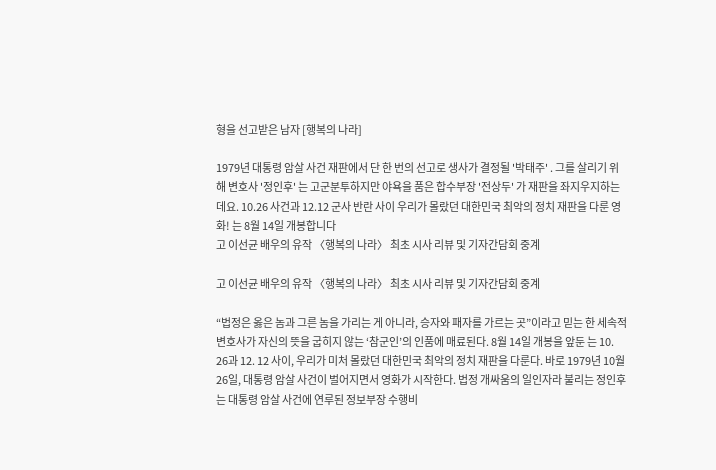형을 선고받은 남자 [행복의 나라]

1979년 대통령 암살 사건 재판에서 단 한 번의 선고로 생사가 결정될 '박태주' . 그를 살리기 위해 변호사 '정인후' 는 고군분투하지만 야욕을 품은 합수부장 '전상두' 가 재판을 좌지우지하는데요. 10.26 사건과 12.12 군사 반란 사이 우리가 몰랐던 대한민국 최악의 정치 재판을 다룬 영화! 는 8월 14일 개봉합니다
고 이선균 배우의 유작 〈행복의 나라〉 최초 시사 리뷰 및 기자간담회 중계

고 이선균 배우의 유작 〈행복의 나라〉 최초 시사 리뷰 및 기자간담회 중계

“법정은 옳은 놈과 그른 놈을 가리는 게 아니라, 승자와 패자를 가르는 곳”이라고 믿는 한 세속적 변호사가 자신의 뜻을 굽히지 않는 ‘참군인’의 인품에 매료된다. 8월 14일 개봉을 앞둔 는 10. 26과 12. 12 사이, 우리가 미처 몰랐던 대한민국 최악의 정치 재판을 다룬다. 바로 1979년 10월 26일, 대통령 암살 사건이 벌어지면서 영화가 시작한다. 법정 개싸움의 일인자라 불리는 정인후 는 대통령 암살 사건에 연루된 정보부장 수행비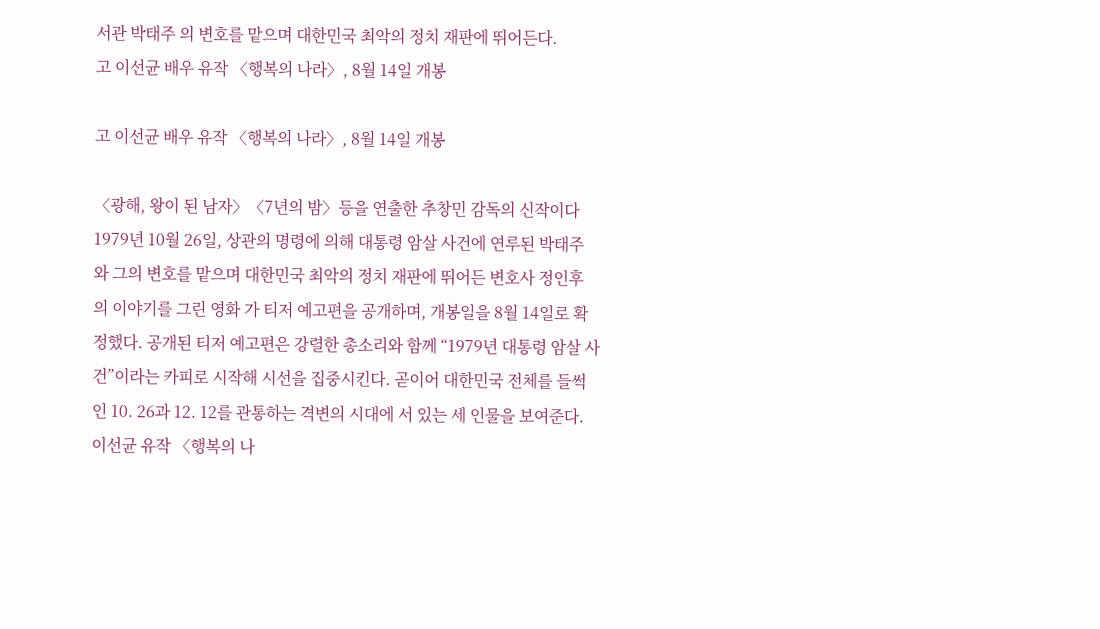서관 박태주 의 변호를 맡으며 대한민국 최악의 정치 재판에 뛰어든다.
고 이선균 배우 유작 〈행복의 나라〉, 8월 14일 개봉

고 이선균 배우 유작 〈행복의 나라〉, 8월 14일 개봉

〈광해, 왕이 된 남자〉〈7년의 밤〉등을 연출한 추창민 감독의 신작이다
1979년 10월 26일, 상관의 명령에 의해 대통령 암살 사건에 연루된 박태주 와 그의 변호를 맡으며 대한민국 최악의 정치 재판에 뛰어든 변호사 정인후 의 이야기를 그린 영화 가 티저 예고편을 공개하며, 개봉일을 8월 14일로 확정했다. 공개된 티저 예고편은 강렬한 총소리와 함께 “1979년 대통령 암살 사건”이라는 카피로 시작해 시선을 집중시킨다. 곧이어 대한민국 전체를 들썩인 10. 26과 12. 12를 관통하는 격변의 시대에 서 있는 세 인물을 보여준다.
이선균 유작 〈행복의 나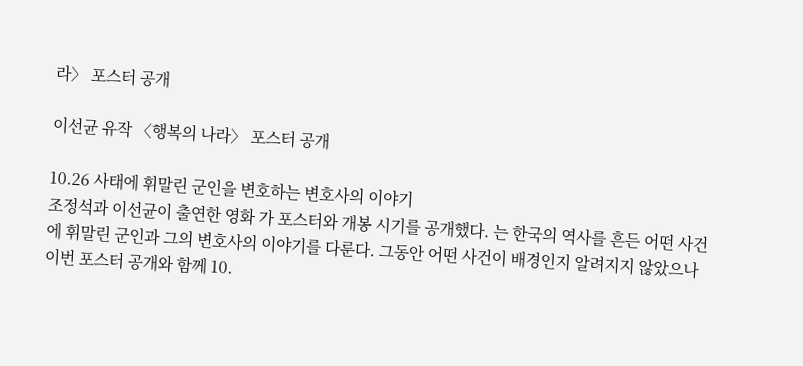라〉 포스터 공개

이선균 유작 〈행복의 나라〉 포스터 공개

10.26 사태에 휘말린 군인을 변호하는 변호사의 이야기
조정석과 이선균이 출연한 영화 가 포스터와 개봉 시기를 공개했다. 는 한국의 역사를 흔든 어떤 사건에 휘말린 군인과 그의 변호사의 이야기를 다룬다. 그동안 어떤 사건이 배경인지 알려지지 않았으나 이번 포스터 공개와 함께 10.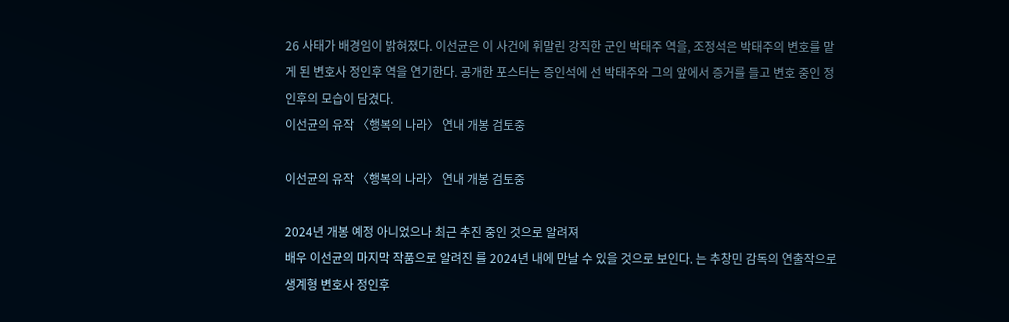26 사태가 배경임이 밝혀졌다. 이선균은 이 사건에 휘말린 강직한 군인 박태주 역을, 조정석은 박태주의 변호를 맡게 된 변호사 정인후 역을 연기한다. 공개한 포스터는 증인석에 선 박태주와 그의 앞에서 증거를 들고 변호 중인 정인후의 모습이 담겼다.
이선균의 유작 〈행복의 나라〉 연내 개봉 검토중

이선균의 유작 〈행복의 나라〉 연내 개봉 검토중

2024년 개봉 예정 아니었으나 최근 추진 중인 것으로 알려져
배우 이선균의 마지막 작품으로 알려진 를 2024년 내에 만날 수 있을 것으로 보인다. 는 추창민 감독의 연출작으로 생계형 변호사 정인후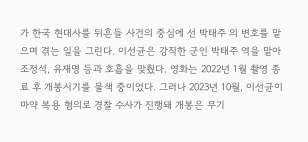가 한국 현대사를 뒤흔들 사건의 중심에 선 박태주 의 변호를 맡으며 겪는 일을 그린다. 이선균은 강직한 군인 박태주 역을 맡아 조정석, 유재명 등과 호흡을 맞췄다. 영화는 2022년 1월 촬영 종료 후 개봉시기를 물색 중이었다. 그러나 2023년 10월, 이선균이 마약 복용 혐의로 경찰 수사가 진행돼 개봉은 무기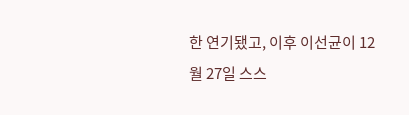한 연기됐고, 이후 이선균이 12월 27일 스스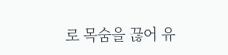로 목숨을 끊어 유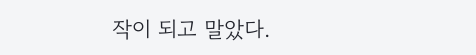작이 되고 말았다.